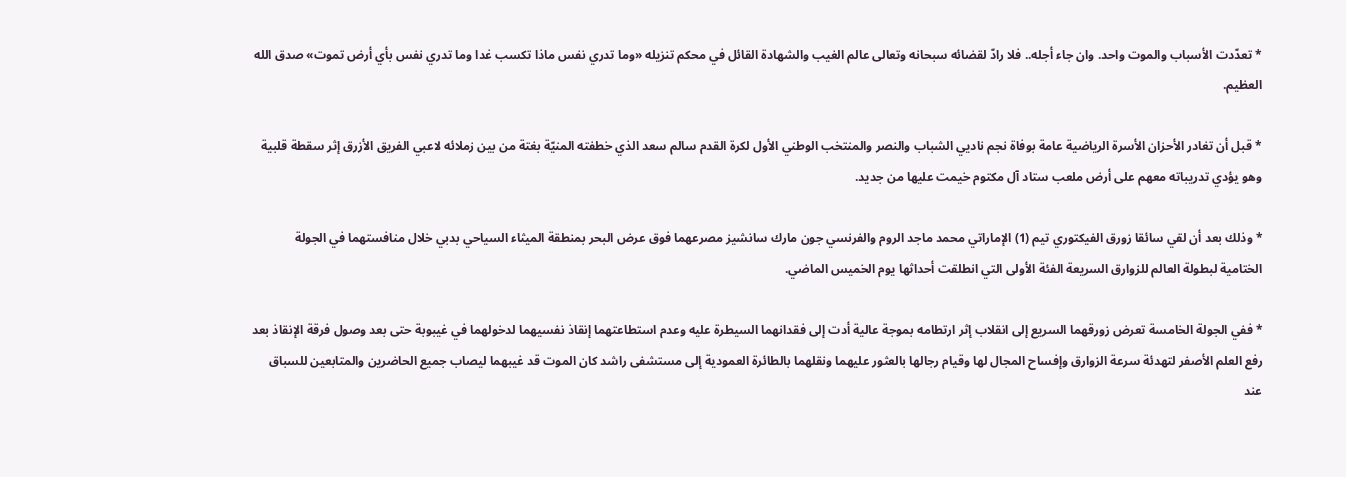* تعدّدت الأسباب والموت واحد. وان جاء أجله.. فلا رادّ لقضائه سبحانه وتعالى عالم الغيب والشهادة القائل في محكم تنزيله «وما تدري نفس ماذا تكسب غدا وما تدري نفس بأي أرض تموت» صدق الله العظيم.

* قبل أن تغادر الأحزان الأسرة الرياضية عامة بوفاة نجم ناديي الشباب والنصر والمنتخب الوطني الأول لكرة القدم سالم سعد الذي خطفته المنيّة بغتة من بين زملائه لاعبي الفريق الأزرق إثر سقطة قلبية وهو يؤدي تدريباته معهم على أرض ملعب ستاد آل مكتوم خيمت عليها من جديد.

* وذلك بعد أن لقي سائقا زورق الفيكتوري تيم (1) الإماراتي محمد ماجد الروم والفرنسي جون مارك سانشيز مصرعهما فوق عرض البحر بمنطقة الميثاء السياحي بدبي خلال منافستهما في الجولة الختامية لبطولة العالم للزوارق السريعة الفئة الأولى التي انطلقت أحداثها يوم الخميس الماضي.

* ففي الجولة الخامسة تعرض زورقهما السريع إلى انقلاب إثر ارتطامه بموجة عالية أدت إلى فقدانهما السيطرة عليه وعدم استطاعتهما إنقاذ نفسيهما لدخولهما في غيبوبة حتى بعد وصول فرقة الإنقاذ بعد رفع العلم الأصفر لتهدئة سرعة الزوارق وإفساح المجال لها وقيام رجالها بالعثور عليهما ونقلهما بالطائرة العمودية إلى مستشفى راشد كان الموت قد غيبهما ليصاب جميع الحاضرين والمتابعين للسباق عند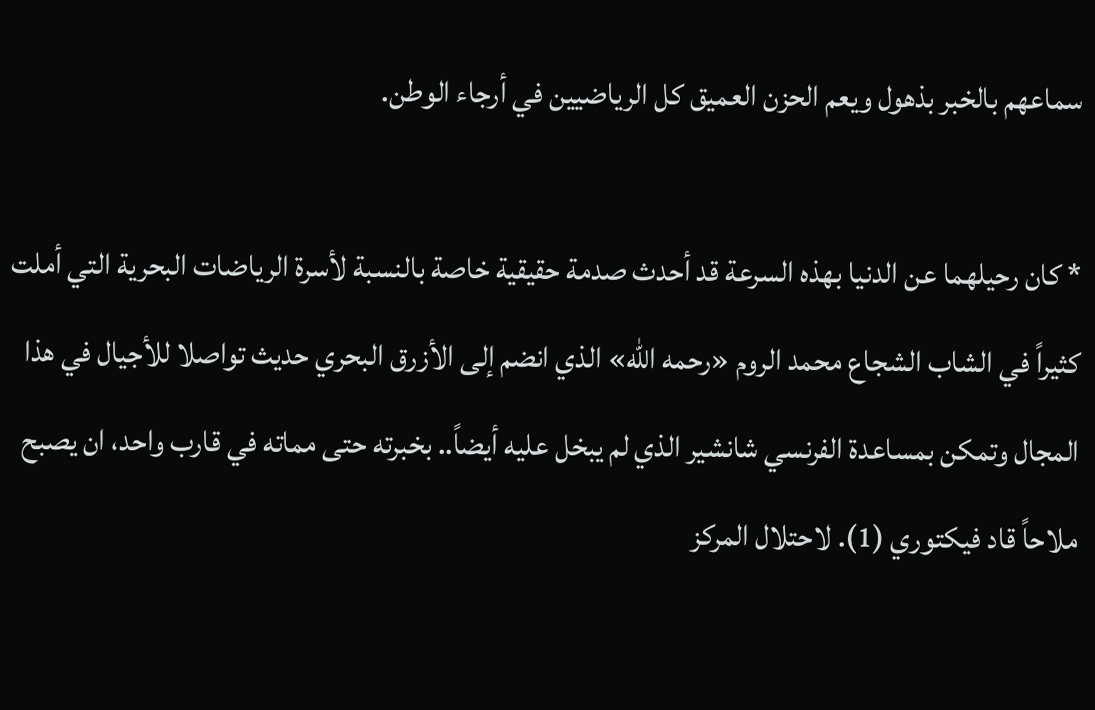سماعهم بالخبر بذهول ويعم الحزن العميق كل الرياضيين في أرجاء الوطن.

* كان رحيلهما عن الدنيا بهذه السرعة قد أحدث صدمة حقيقية خاصة بالنسبة لأسرة الرياضات البحرية التي أملت كثيراً في الشاب الشجاع محمد الروم «رحمه الله» الذي انضم إلى الأزرق البحري حديث تواصلا للأجيال في هذا المجال وتمكن بمساعدة الفرنسي شانشير الذي لم يبخل عليه أيضاً.. بخبرته حتى مماته في قارب واحد، ان يصبح ملاحاً قاد فيكتوري (1). لاحتلال المركز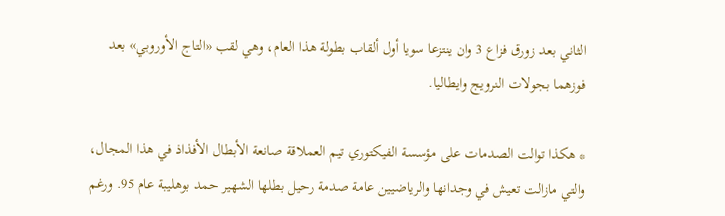الثاني بعد زورق فزاع 3 وان ينتزعا سويا أول ألقاب بطولة هذا العام، وهي لقب «التاج الأوروبي» بعد فوزهما بجولات النرويج وايطاليا.

* هكذا توالت الصدمات على مؤسسة الفيكتوري تيم العملاقة صانعة الأبطال الأفذاذ في هذا المجال، والتي مازالت تعيش في وجدانها والرياضيين عامة صدمة رحيل بطلها الشهير حمد بوهليبة عام 95. ورغم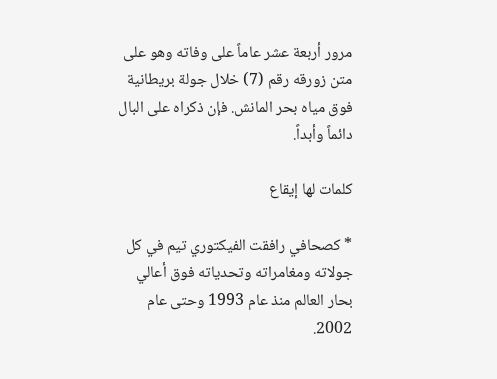مرور أربعة عشر عاماً على وفاته وهو على متن زورقه رقم (7) خلال جولة بريطانية فوق مياه بحر المانش. فإن ذكراه على البال دائماً وأبداً.

كلمات لها إيقاع

* كصحافي رافقت الفيكتوري تيم في كل جولاته ومغامراته وتحدياته فوق أعالي بحار العالم منذ عام 1993 وحتى عام 2002.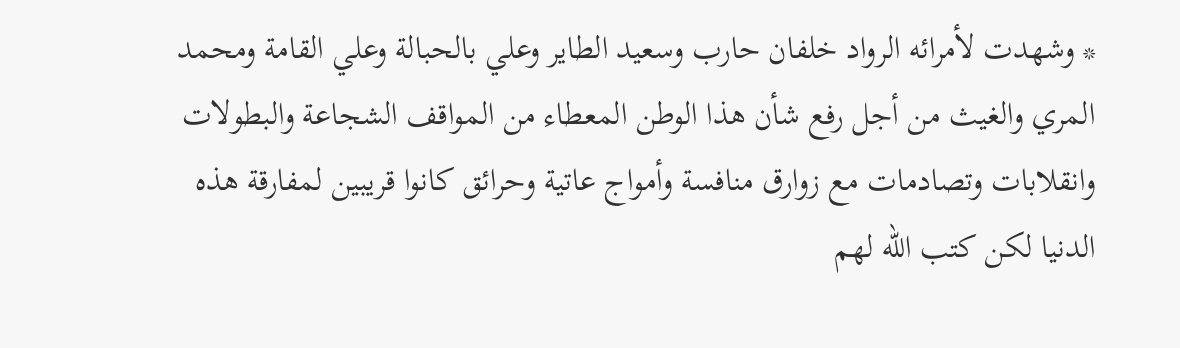* وشهدت لأمرائه الرواد خلفان حارب وسعيد الطاير وعلي بالحبالة وعلي القامة ومحمد المري والغيث من أجل رفع شأن هذا الوطن المعطاء من المواقف الشجاعة والبطولات وانقلابات وتصادمات مع زوارق منافسة وأمواج عاتية وحرائق كانوا قريبين لمفارقة هذه الدنيا لكن كتب الله لهم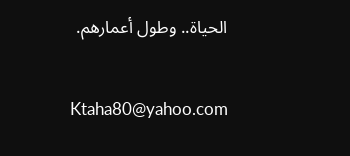الحياة.. وطول أعمارهم.

Ktaha80@yahoo.com